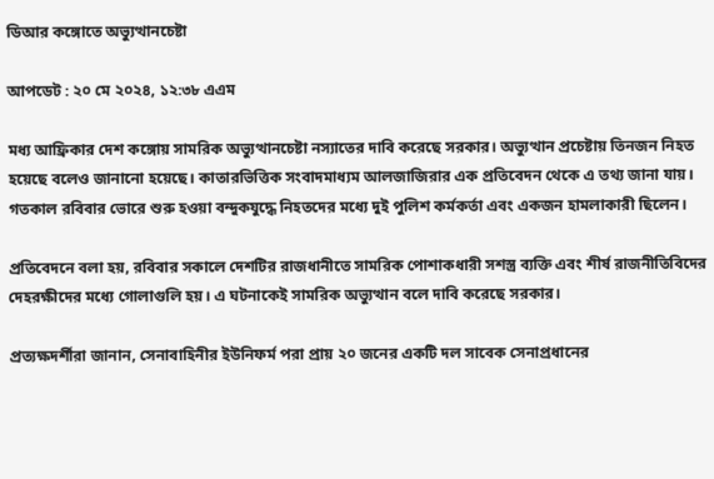ডিআর কঙ্গোতে অভ্যুত্থানচেষ্টা

আপডেট : ২০ মে ২০২৪, ১২:৩৮ এএম

মধ্য আফ্রিকার দেশ কঙ্গোয় সামরিক অভ্যুত্থানচেষ্টা নস্যাতের দাবি করেছে সরকার। অভ্যুত্থান প্রচেষ্টায় তিনজন নিহত হয়েছে বলেও জানানো হয়েছে। কাতারভিত্তিক সংবাদমাধ্যম আলজাজিরার এক প্রতিবেদন থেকে এ তথ্য জানা যায়। গতকাল রবিবার ভোরে শুরু হওয়া বন্দুকযুদ্ধে নিহতদের মধ্যে দুই পুলিশ কর্মকর্তা এবং একজন হামলাকারী ছিলেন।

প্রতিবেদনে বলা হয়, রবিবার সকালে দেশটির রাজধানীতে সামরিক পোশাকধারী সশস্ত্র ব্যক্তি এবং শীর্ষ রাজনীতিবিদের দেহরক্ষীদের মধ্যে গোলাগুলি হয়। এ ঘটনাকেই সামরিক অভ্যুত্থান বলে দাবি করেছে সরকার।

প্রত্যক্ষদর্শীরা জানান, সেনাবাহিনীর ইউনিফর্ম পরা প্রায় ২০ জনের একটি দল সাবেক সেনাপ্রধানের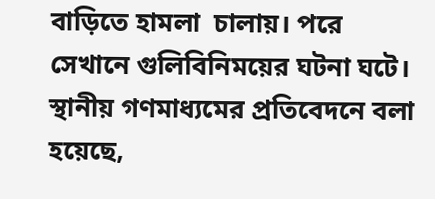বাড়িতে হামলা  চালায়। পরে সেখানে গুলিবিনিময়ের ঘটনা ঘটে। স্থানীয় গণমাধ্যমের প্রতিবেদনে বলা হয়েছে,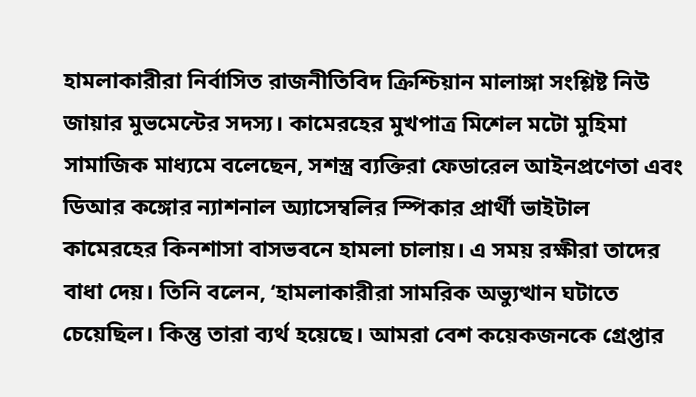হামলাকারীরা নির্বাসিত রাজনীতিবিদ ক্রিশ্চিয়ান মালাঙ্গা সংশ্লিষ্ট নিউ জায়ার মুভমেন্টের সদস্য। কামেরহের মুখপাত্র মিশেল মটো মুহিমা সামাজিক মাধ্যমে বলেছেন, সশস্ত্র ব্যক্তিরা ফেডারেল আইনপ্রণেতা এবং ডিআর কঙ্গোর ন্যাশনাল অ্যাসেম্বলির স্পিকার প্রার্থী ভাইটাল কামেরহের কিনশাসা বাসভবনে হামলা চালায়। এ সময় রক্ষীরা তাদের বাধা দেয়। তিনি বলেন, ‘হামলাকারীরা সামরিক অভ্যুত্থান ঘটাতে চেয়েছিল। কিন্তু তারা ব্যর্থ হয়েছে। আমরা বেশ কয়েকজনকে গ্রেপ্তার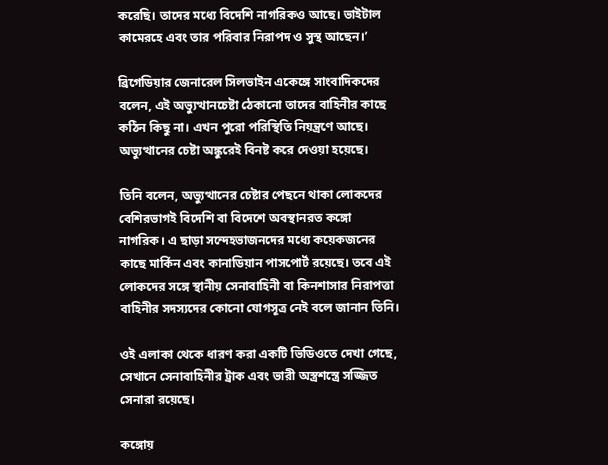করেছি। তাদের মধ্যে বিদেশি নাগরিকও আছে। ভাইটাল কামেরহে এবং তার পরিবার নিরাপদ ও সুস্থ আছেন।’

ব্রিগেডিয়ার জেনারেল সিলভাইন একেঙ্গে সাংবাদিকদের বলেন, এই অভ্যুত্থানচেষ্টা ঠেকানো তাদের বাহিনীর কাছে কঠিন কিছু না। এখন পুরো পরিস্থিতি নিয়ন্ত্রণে আছে। অভ্যুত্থানের চেষ্টা অঙ্কুরেই বিনষ্ট করে দেওয়া হয়েছে।

তিনি বলেন, অভ্যুত্থানের চেষ্টার পেছনে থাকা লোকদের বেশিরভাগই বিদেশি বা বিদেশে অবস্থানরত কঙ্গো নাগরিক। এ ছাড়া সন্দেহভাজনদের মধ্যে কয়েকজনের কাছে মার্কিন এবং কানাডিয়ান পাসপোর্ট রয়েছে। তবে এই লোকদের সঙ্গে স্থানীয় সেনাবাহিনী বা কিনশাসার নিরাপত্তা বাহিনীর সদস্যদের কোনো যোগসূত্র নেই বলে জানান তিনি।

ওই এলাকা থেকে ধারণ করা একটি ভিডিওতে দেখা গেছে, সেখানে সেনাবাহিনীর ট্রাক এবং ভারী অস্ত্রশস্ত্রে সজ্জিত সেনারা রয়েছে।

কঙ্গোয়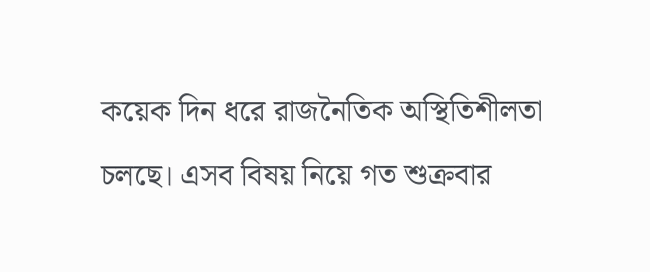কয়েক দিন ধরে রাজনৈতিক অস্থিতিশীলতা চলছে। এসব বিষয় নিয়ে গত শুক্রবার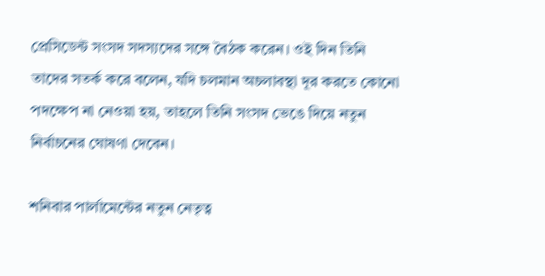প্রেসিডেন্ট সংসদ সদস্যদের সঙ্গে বৈঠক করেন। ওই দিন তিনি তাদের সতর্ক করে বলেন, যদি চলমান অচলাবস্থা দূর করতে কোনো পদক্ষেপ না নেওয়া হয়, তাহলে তিনি সংসদ ভেঙে দিয়ে নতুন নির্বাচনের ঘোষণা দেবেন।

শনিবার পার্লামেন্টের নতুন নেতৃত্ব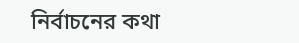নির্বাচনের কথা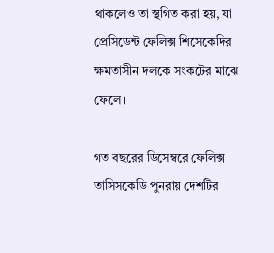থাকলেও তা স্থগিত করা হয়, যা প্রেসিডেন্ট ফেলিক্স শিসেকেদির ক্ষমতাসীন দলকে সংকটের মাঝে ফেলে।

গত বছরের ডিসেম্বরে ফেলিক্স তাসিসকেডি পুনরায় দেশটির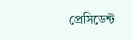প্রেসিডেন্ট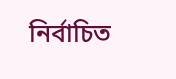নির্বাচিত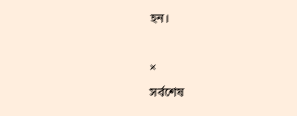হন।

×
সর্বশেষ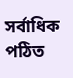সর্বাধিক পঠিত